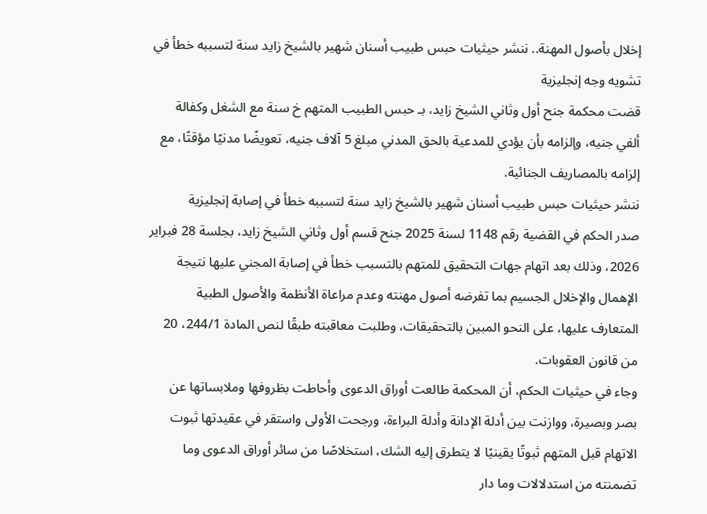إخلال بأصول المهنة.. ننشر حيثيات حبس طبيب أسنان شهير بالشيخ زايد سنة لتسببه خطأ في تشويه وجه إنجليزية
قضت محكمة جنح أول وثاني الشيخ زايد، بـ حبس الطبيب المتهم خ سنة مع الشغل وكفالة ألفي جنيه، وإلزامه بأن يؤدي للمدعية بالحق المدني مبلغ 5 آلاف جنيه، تعويضًا مدنيًا مؤقتًا، مع إلزامه بالمصاريف الجنائية.
ننشر حيثيات حبس طبيب أسنان شهير بالشيخ زايد سنة لتسببه خطأ في إصابة إنجليزية
صدر الحكم في القضية رقم 1148 لسنة 2025 جنح قسم أول وثاني الشيخ زايد، بجلسة 28 فبراير 2026، وذلك بعد اتهام جهات التحقيق للمتهم بالتسبب خطأ في إصابة المجني عليها نتيجة الإهمال والإخلال الجسيم بما تفرضه أصول مهنته وعدم مراعاة الأنظمة والأصول الطبية المتعارف عليها، على النحو المبين بالتحقيقات، وطلبت معاقبته طبقًا لنص المادة 244/1، 20 من قانون العقوبات.
وجاء في حيثيات الحكم، أن المحكمة طالعت أوراق الدعوى وأحاطت بظروفها وملابساتها عن بصر وبصيرة، ووازنت بين أدلة الإدانة وأدلة البراءة، ورجحت الأولى واستقر في عقيدتها ثبوت الاتهام قبل المتهم ثبوتًا يقينيًا لا يتطرق إليه الشك، استخلاصًا من سائر أوراق الدعوى وما تضمنته من استدلالات وما دار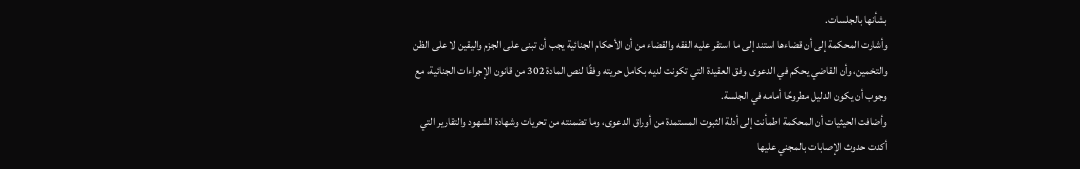بشأنها بالجلسات.
وأشارت المحكمة إلى أن قضاءها استند إلى ما استقر عليه الفقه والقضاء من أن الأحكام الجنائية يجب أن تبنى على الجزم واليقين لا على الظن والتخمين، وأن القاضي يحكم في الدعوى وفق العقيدة التي تكونت لديه بكامل حريته وفقًا لنص المادة 302 من قانون الإجراءات الجنائية، مع وجوب أن يكون الدليل مطروحًا أمامه في الجلسة.
وأضافت الحيثيات أن المحكمة اطمأنت إلى أدلة الثبوت المستمدة من أوراق الدعوى، وما تضمنته من تحريات وشهادة الشهود والتقارير التي أكدت حدوث الإصابات بالمجني عليها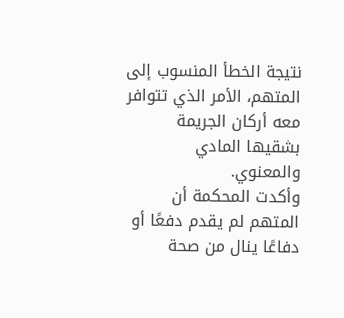نتيجة الخطأ المنسوب إلى المتهم، الأمر الذي تتوافر معه أركان الجريمة بشقيها المادي والمعنوي.
وأكدت المحكمة أن المتهم لم يقدم دفعًا أو دفاعًا ينال من صحة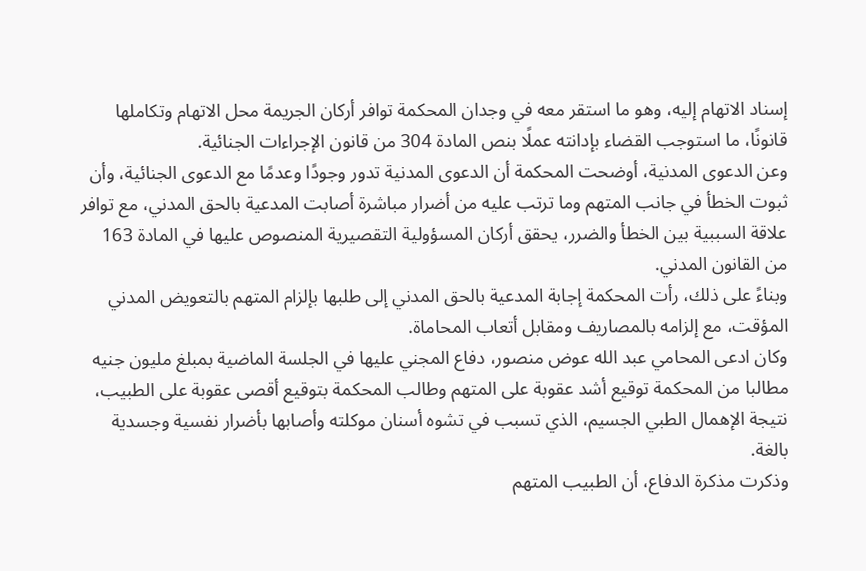إسناد الاتهام إليه، وهو ما استقر معه في وجدان المحكمة توافر أركان الجريمة محل الاتهام وتكاملها قانونًا، ما استوجب القضاء بإدانته عملًا بنص المادة 304 من قانون الإجراءات الجنائية.
وعن الدعوى المدنية، أوضحت المحكمة أن الدعوى المدنية تدور وجودًا وعدمًا مع الدعوى الجنائية، وأن ثبوت الخطأ في جانب المتهم وما ترتب عليه من أضرار مباشرة أصابت المدعية بالحق المدني، مع توافر علاقة السببية بين الخطأ والضرر، يحقق أركان المسؤولية التقصيرية المنصوص عليها في المادة 163 من القانون المدني.
وبناءً على ذلك، رأت المحكمة إجابة المدعية بالحق المدني إلى طلبها بإلزام المتهم بالتعويض المدني المؤقت، مع إلزامه بالمصاريف ومقابل أتعاب المحاماة.
وكان ادعى المحامي عبد الله عوض منصور، دفاع المجني عليها في الجلسة الماضية بمبلغ مليون جنيه مطالبا من المحكمة توقيع أشد عقوبة على المتهم وطالب المحكمة بتوقيع أقصى عقوبة على الطبيب، نتيجة الإهمال الطبي الجسيم، الذي تسبب في تشوه أسنان موكلته وأصابها بأضرار نفسية وجسدية بالغة.
وذكرت مذكرة الدفاع، أن الطبيب المتهم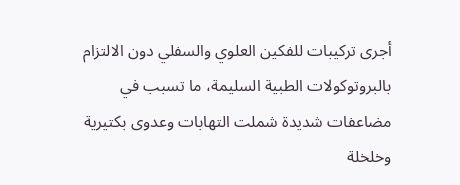أجرى تركيبات للفكين العلوي والسفلي دون الالتزام بالبروتوكولات الطبية السليمة، ما تسبب في مضاعفات شديدة شملت التهابات وعدوى بكتيرية وخلخلة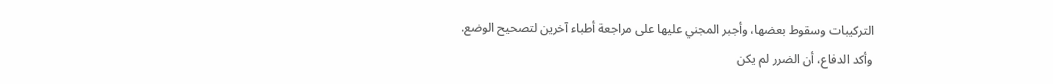التركيبات وسقوط بعضها، وأجبر المجني عليها على مراجعة أطباء آخرين لتصحيح الوضع.
وأكد الدفاع، أن الضرر لم يكن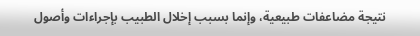نتيجة مضاعفات طبيعية، وإنما بسبب إخلال الطبيب بإجراءات وأصول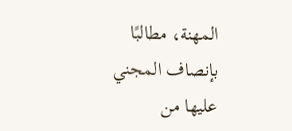المهنة، مطالبًا بإنصاف المجني عليها من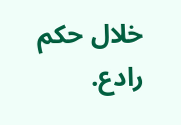خلال حكم رادع.